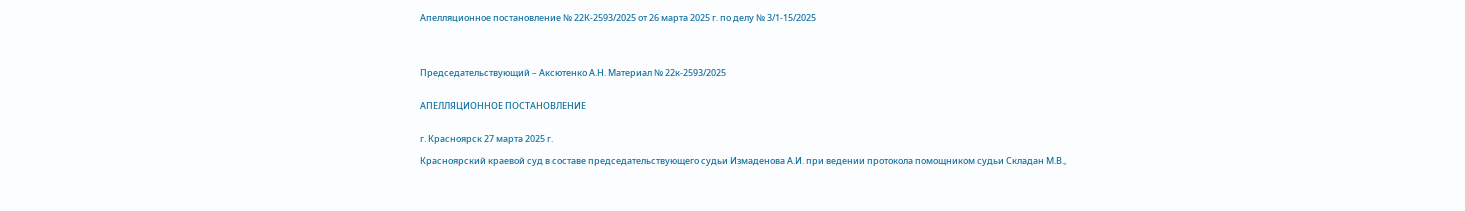Апелляционное постановление № 22К-2593/2025 от 26 марта 2025 г. по делу № 3/1-15/2025




Председательствующий – Аксютенко А.Н. Материал № 22к-2593/2025


АПЕЛЛЯЦИОННОЕ ПОСТАНОВЛЕНИЕ


г. Красноярск 27 марта 2025 г.

Красноярский краевой суд в составе председательствующего судьи Измаденова А.И. при ведении протокола помощником судьи Складан М.В.,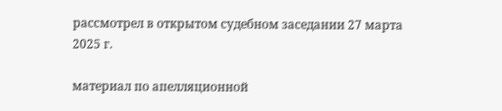рассмотрел в открытом судебном заседании 27 марта 2025 г.

материал по апелляционной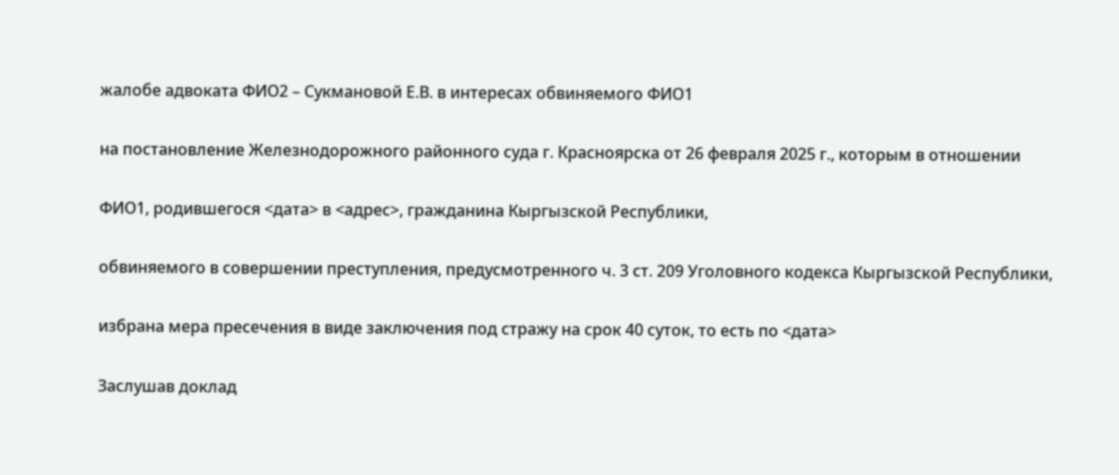жалобе адвоката ФИО2 – Сукмановой Е.В. в интересах обвиняемого ФИО1

на постановление Железнодорожного районного суда г. Красноярска от 26 февраля 2025 г., которым в отношении

ФИО1, родившегося <дата> в <адрес>, гражданина Кыргызской Республики,

обвиняемого в совершении преступления, предусмотренного ч. 3 ст. 209 Уголовного кодекса Кыргызской Республики,

избрана мера пресечения в виде заключения под стражу на срок 40 суток, то есть по <дата>

Заслушав доклад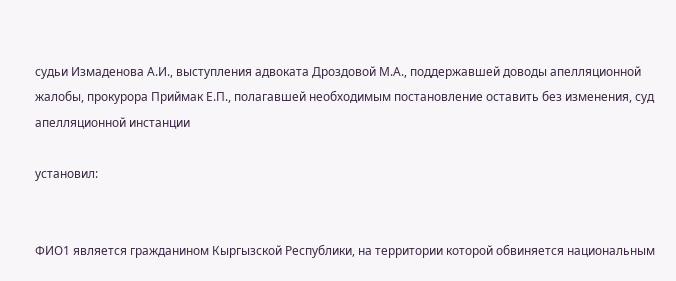судьи Измаденова А.И., выступления адвоката Дроздовой М.А., поддержавшей доводы апелляционной жалобы, прокурора Приймак Е.П., полагавшей необходимым постановление оставить без изменения, суд апелляционной инстанции

установил:


ФИО1 является гражданином Кыргызской Республики, на территории которой обвиняется национальным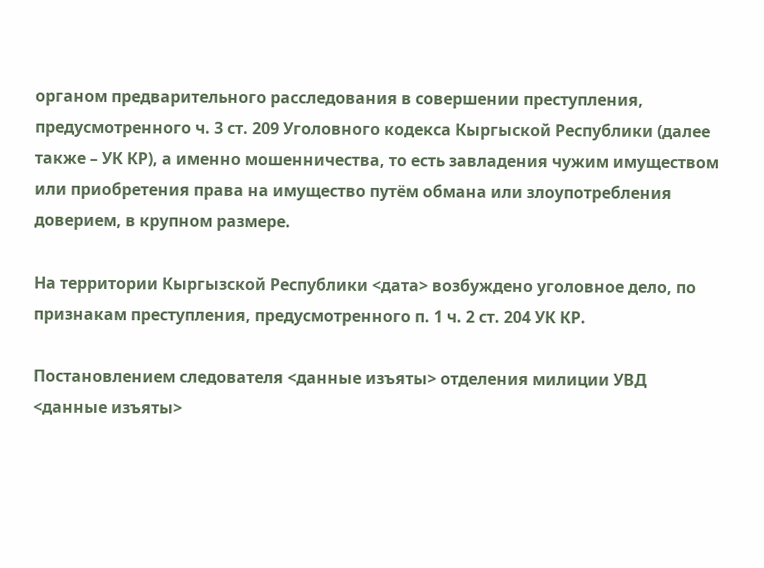органом предварительного расследования в совершении преступления, предусмотренного ч. 3 ст. 209 Уголовного кодекса Кыргыской Республики (далее также – УК КР), а именно мошенничества, то есть завладения чужим имуществом или приобретения права на имущество путём обмана или злоупотребления доверием, в крупном размере.

На территории Кыргызской Республики <дата> возбуждено уголовное дело, по признакам преступления, предусмотренного п. 1 ч. 2 ст. 204 УК КР.

Постановлением следователя <данные изъяты> отделения милиции УВД <данные изъяты>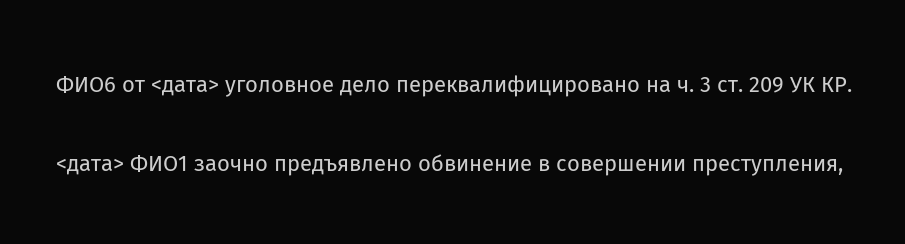ФИО6 от <дата> уголовное дело переквалифицировано на ч. 3 ст. 209 УК КР.

<дата> ФИО1 заочно предъявлено обвинение в совершении преступления,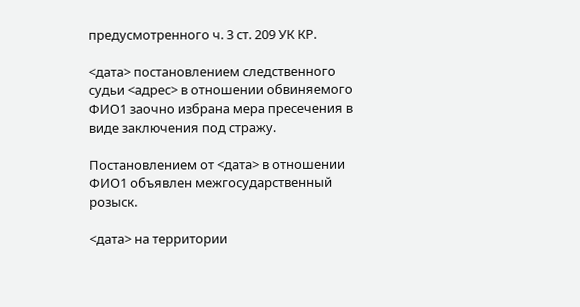предусмотренного ч. 3 ст. 209 УК КР.

<дата> постановлением следственного судьи <адрес> в отношении обвиняемого ФИО1 заочно избрана мера пресечения в виде заключения под стражу.

Постановлением от <дата> в отношении ФИО1 объявлен межгосударственный розыск.

<дата> на территории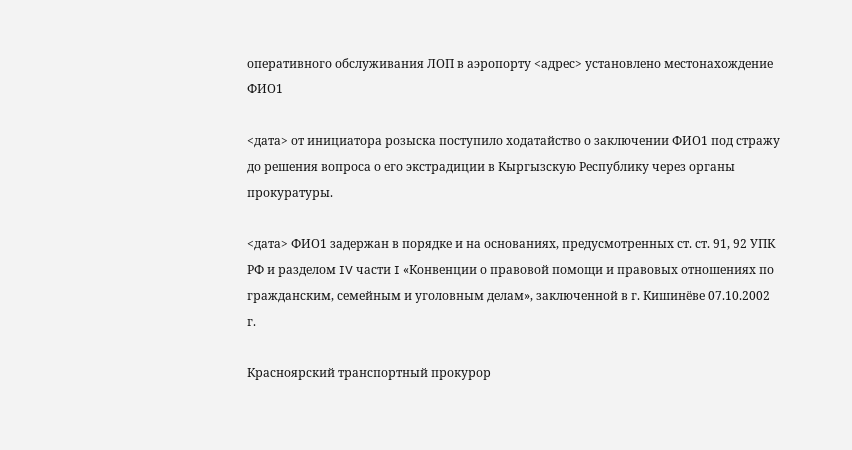оперативного обслуживания ЛОП в аэропорту <адрес> установлено местонахождение ФИО1

<дата> от инициатора розыска поступило ходатайство о заключении ФИО1 под стражу до решения вопроса о его экстрадиции в Кыргызскую Республику через органы прокуратуры.

<дата> ФИО1 задержан в порядке и на основаниях, предусмотренных ст. ст. 91, 92 УПК РФ и разделом IV части I «Конвенции о правовой помощи и правовых отношениях по гражданским, семейным и уголовным делам», заключенной в г. Кишинёве 07.10.2002 г.

Красноярский транспортный прокурор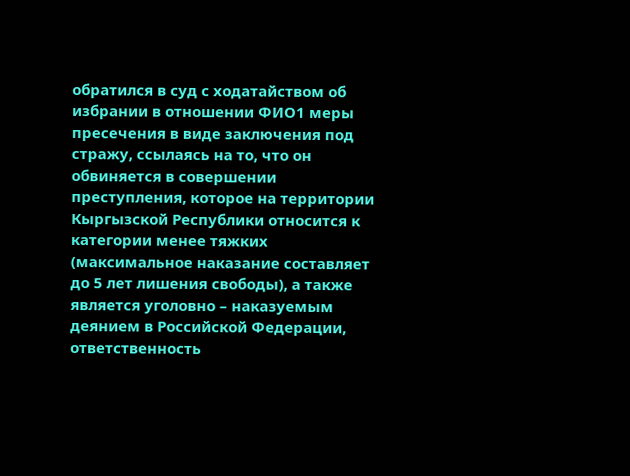обратился в суд с ходатайством об избрании в отношении ФИО1 меры пресечения в виде заключения под стражу, ссылаясь на то, что он обвиняется в совершении преступления, которое на территории Кыргызской Республики относится к категории менее тяжких (максимальное наказание составляет до 5 лет лишения свободы), а также является уголовно – наказуемым деянием в Российской Федерации, ответственность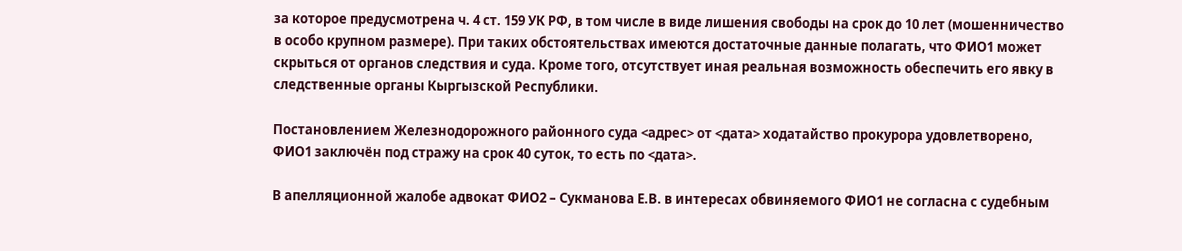за которое предусмотрена ч. 4 ст. 159 УК РФ, в том числе в виде лишения свободы на срок до 10 лет (мошенничество в особо крупном размере). При таких обстоятельствах имеются достаточные данные полагать, что ФИО1 может скрыться от органов следствия и суда. Кроме того, отсутствует иная реальная возможность обеспечить его явку в следственные органы Кыргызской Республики.

Постановлением Железнодорожного районного суда <адрес> от <дата> ходатайство прокурора удовлетворено, ФИО1 заключён под стражу на срок 40 суток, то есть по <дата>.

В апелляционной жалобе адвокат ФИО2 – Сукманова Е.В. в интересах обвиняемого ФИО1 не согласна с судебным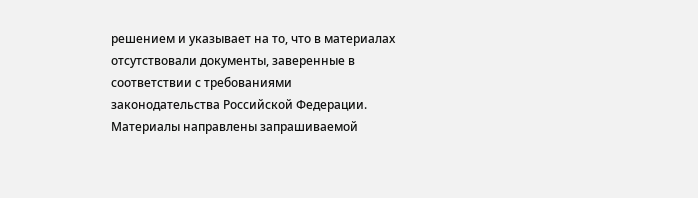решением и указывает на то, что в материалах отсутствовали документы, заверенные в соответствии с требованиями законодательства Российской Федерации. Материалы направлены запрашиваемой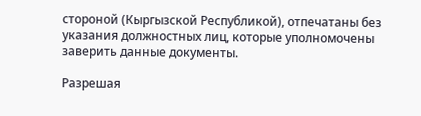стороной (Кыргызской Республикой), отпечатаны без указания должностных лиц, которые уполномочены заверить данные документы.

Разрешая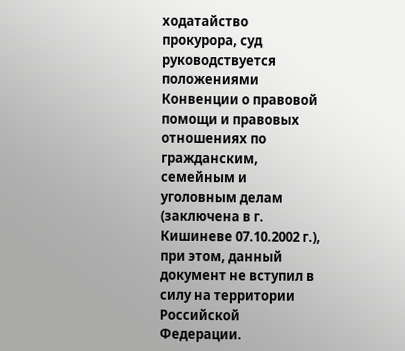ходатайство прокурора, суд руководствуется положениями Конвенции о правовой помощи и правовых отношениях по гражданским, семейным и уголовным делам (заключена в г. Кишиневе 07.10.2002 г.), при этом, данный документ не вступил в силу на территории Российской Федерации.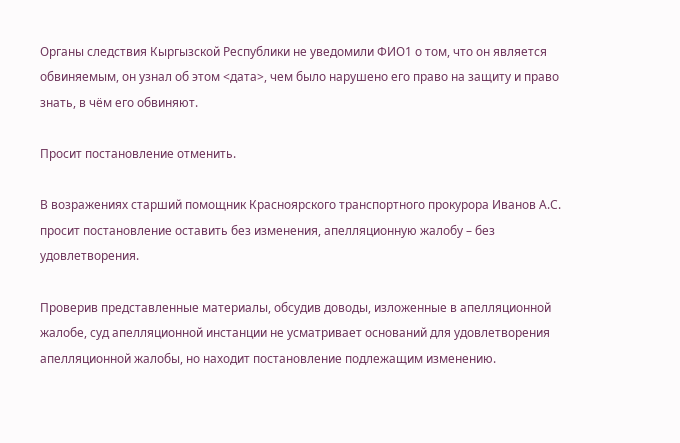Органы следствия Кыргызской Республики не уведомили ФИО1 о том, что он является обвиняемым, он узнал об этом <дата>, чем было нарушено его право на защиту и право знать, в чём его обвиняют.

Просит постановление отменить.

В возражениях старший помощник Красноярского транспортного прокурора Иванов А.С. просит постановление оставить без изменения, апелляционную жалобу – без удовлетворения.

Проверив представленные материалы, обсудив доводы, изложенные в апелляционной жалобе, суд апелляционной инстанции не усматривает оснований для удовлетворения апелляционной жалобы, но находит постановление подлежащим изменению.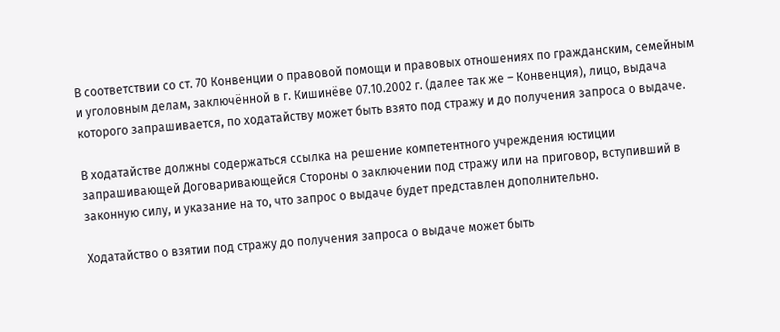В соответствии со ст. 70 Конвенции о правовой помощи и правовых отношениях по гражданским, семейным и уголовным делам, заключённой в г. Кишинёве 07.10.2002 г. (далее так же – Конвенция), лицо, выдача которого запрашивается, по ходатайству может быть взято под стражу и до получения запроса о выдаче.

В ходатайстве должны содержаться ссылка на решение компетентного учреждения юстиции запрашивающей Договаривающейся Стороны о заключении под стражу или на приговор, вступивший в законную силу, и указание на то, что запрос о выдаче будет представлен дополнительно.

Ходатайство о взятии под стражу до получения запроса о выдаче может быть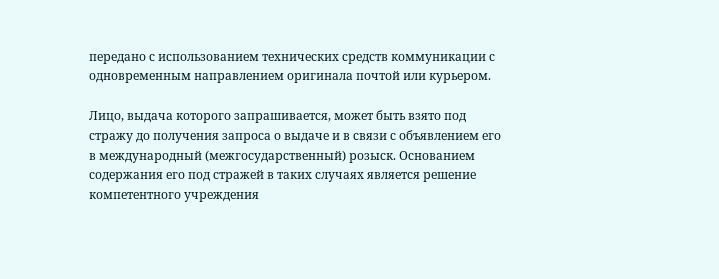передано с использованием технических средств коммуникации с одновременным направлением оригинала почтой или курьером.

Лицо, выдача которого запрашивается, может быть взято под стражу до получения запроса о выдаче и в связи с объявлением его в международный (межгосударственный) розыск. Основанием содержания его под стражей в таких случаях является решение компетентного учреждения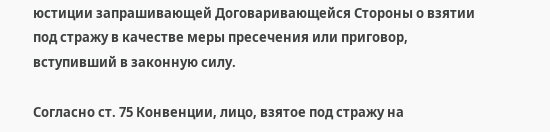юстиции запрашивающей Договаривающейся Стороны о взятии под стражу в качестве меры пресечения или приговор, вступивший в законную силу.

Согласно ст. 75 Конвенции, лицо, взятое под стражу на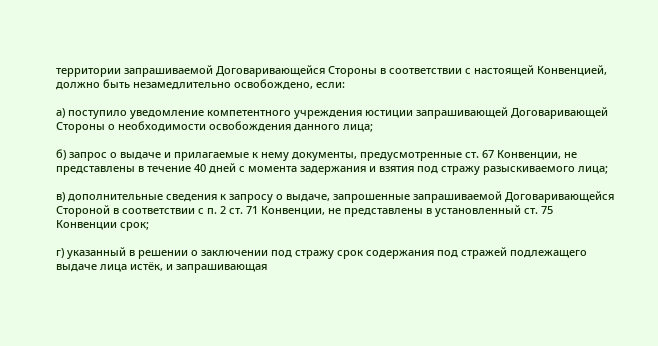территории запрашиваемой Договаривающейся Стороны в соответствии с настоящей Конвенцией, должно быть незамедлительно освобождено, если:

а) поступило уведомление компетентного учреждения юстиции запрашивающей Договаривающей Стороны о необходимости освобождения данного лица;

б) запрос о выдаче и прилагаемые к нему документы, предусмотренные ст. 67 Конвенции, не представлены в течение 40 дней с момента задержания и взятия под стражу разыскиваемого лица;

в) дополнительные сведения к запросу о выдаче, запрошенные запрашиваемой Договаривающейся Стороной в соответствии с п. 2 ст. 71 Конвенции, не представлены в установленный ст. 75 Конвенции срок;

г) указанный в решении о заключении под стражу срок содержания под стражей подлежащего выдаче лица истёк, и запрашивающая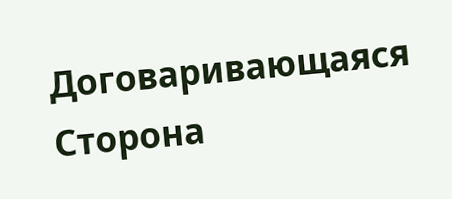Договаривающаяся Сторона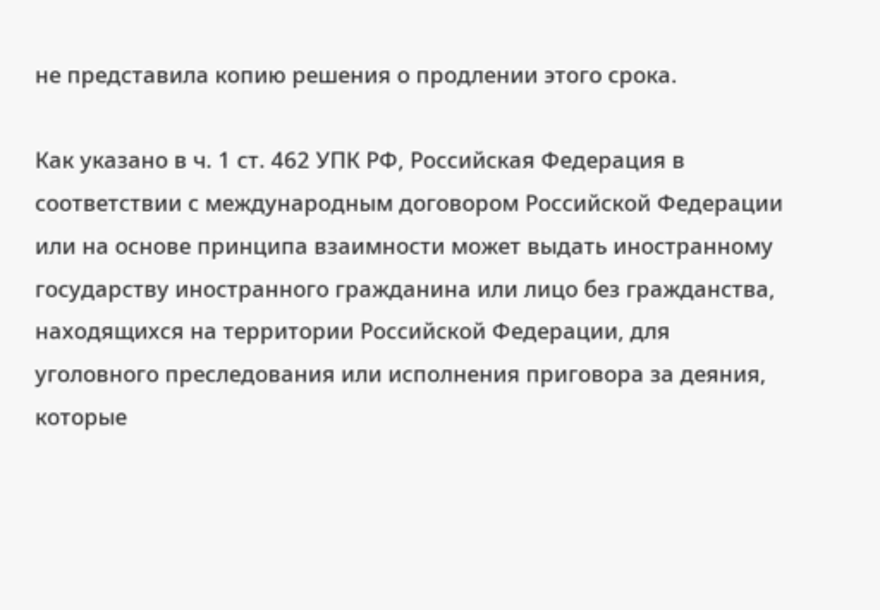не представила копию решения о продлении этого срока.

Как указано в ч. 1 ст. 462 УПК РФ, Российская Федерация в соответствии с международным договором Российской Федерации или на основе принципа взаимности может выдать иностранному государству иностранного гражданина или лицо без гражданства, находящихся на территории Российской Федерации, для уголовного преследования или исполнения приговора за деяния, которые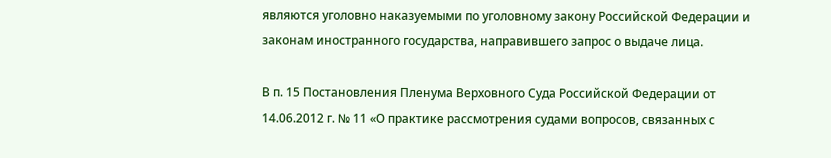являются уголовно наказуемыми по уголовному закону Российской Федерации и законам иностранного государства, направившего запрос о выдаче лица.

В п. 15 Постановления Пленума Верховного Суда Российской Федерации от 14.06.2012 г. № 11 «О практике рассмотрения судами вопросов, связанных с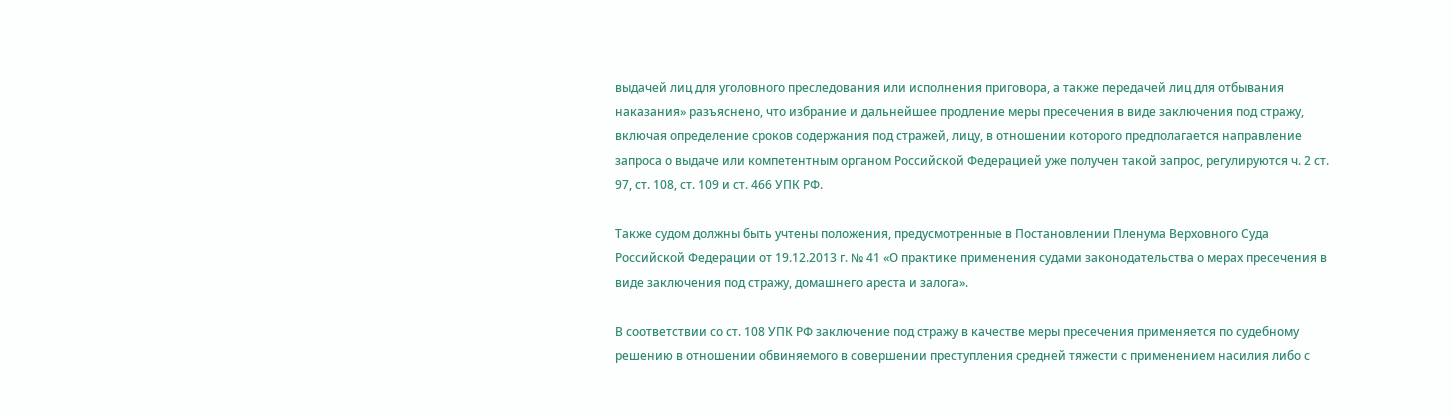выдачей лиц для уголовного преследования или исполнения приговора, а также передачей лиц для отбывания наказания» разъяснено, что избрание и дальнейшее продление меры пресечения в виде заключения под стражу, включая определение сроков содержания под стражей, лицу, в отношении которого предполагается направление запроса о выдаче или компетентным органом Российской Федерацией уже получен такой запрос, регулируются ч. 2 ст. 97, ст. 108, ст. 109 и ст. 466 УПК РФ.

Также судом должны быть учтены положения, предусмотренные в Постановлении Пленума Верховного Суда Российской Федерации от 19.12.2013 г. № 41 «О практике применения судами законодательства о мерах пресечения в виде заключения под стражу, домашнего ареста и залога».

В соответствии со ст. 108 УПК РФ заключение под стражу в качестве меры пресечения применяется по судебному решению в отношении обвиняемого в совершении преступления средней тяжести с применением насилия либо с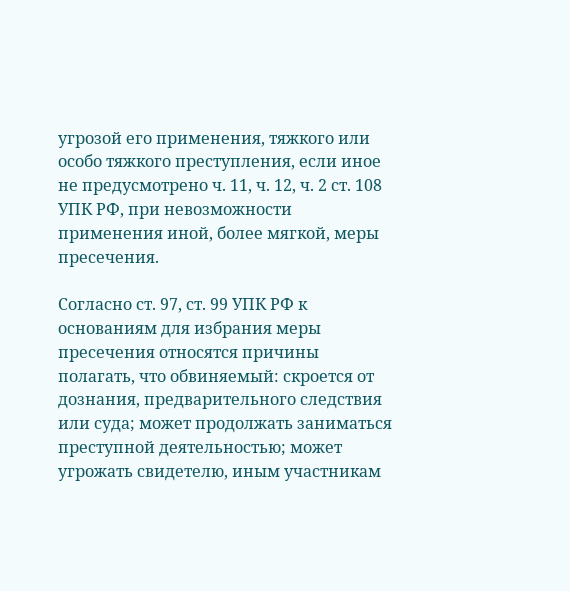угрозой его применения, тяжкого или особо тяжкого преступления, если иное не предусмотрено ч. 11, ч. 12, ч. 2 ст. 108 УПК РФ, при невозможности применения иной, более мягкой, меры пресечения.

Согласно ст. 97, ст. 99 УПК РФ к основаниям для избрания меры пресечения относятся причины полагать, что обвиняемый: скроется от дознания, предварительного следствия или суда; может продолжать заниматься преступной деятельностью; может угрожать свидетелю, иным участникам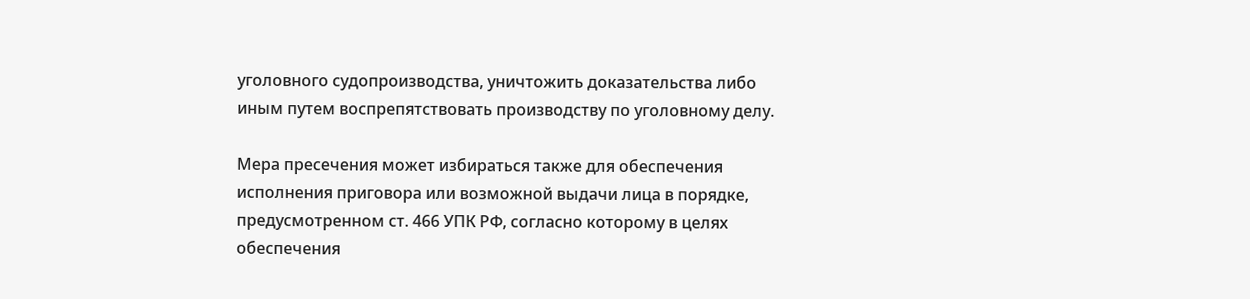уголовного судопроизводства, уничтожить доказательства либо иным путем воспрепятствовать производству по уголовному делу.

Мера пресечения может избираться также для обеспечения исполнения приговора или возможной выдачи лица в порядке, предусмотренном ст. 466 УПК РФ, согласно которому в целях обеспечения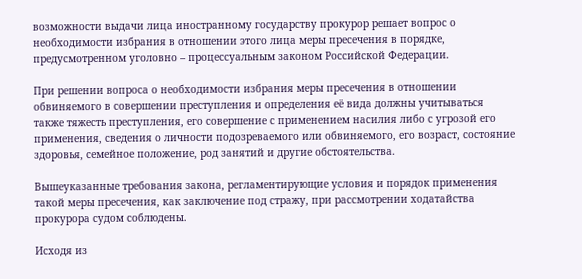возможности выдачи лица иностранному государству прокурор решает вопрос о необходимости избрания в отношении этого лица меры пресечения в порядке, предусмотренном уголовно – процессуальным законом Российской Федерации.

При решении вопроса о необходимости избрания меры пресечения в отношении обвиняемого в совершении преступления и определения её вида должны учитываться также тяжесть преступления, его совершение с применением насилия либо с угрозой его применения, сведения о личности подозреваемого или обвиняемого, его возраст, состояние здоровья, семейное положение, род занятий и другие обстоятельства.

Вышеуказанные требования закона, регламентирующие условия и порядок применения такой меры пресечения, как заключение под стражу, при рассмотрении ходатайства прокурора судом соблюдены.

Исходя из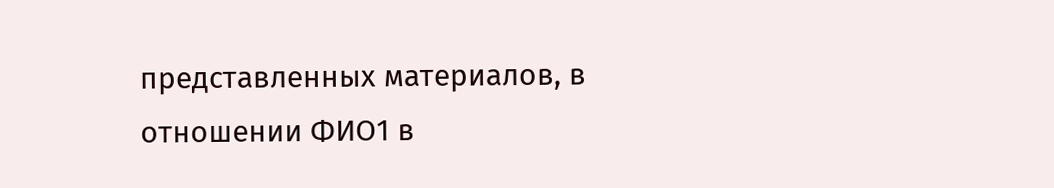представленных материалов, в отношении ФИО1 в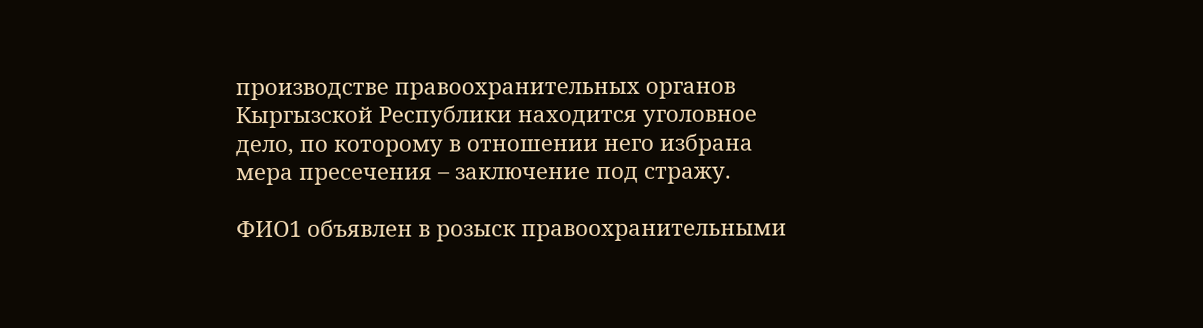производстве правоохранительных органов Кыргызской Республики находится уголовное дело, по которому в отношении него избрана мера пресечения – заключение под стражу.

ФИО1 объявлен в розыск правоохранительными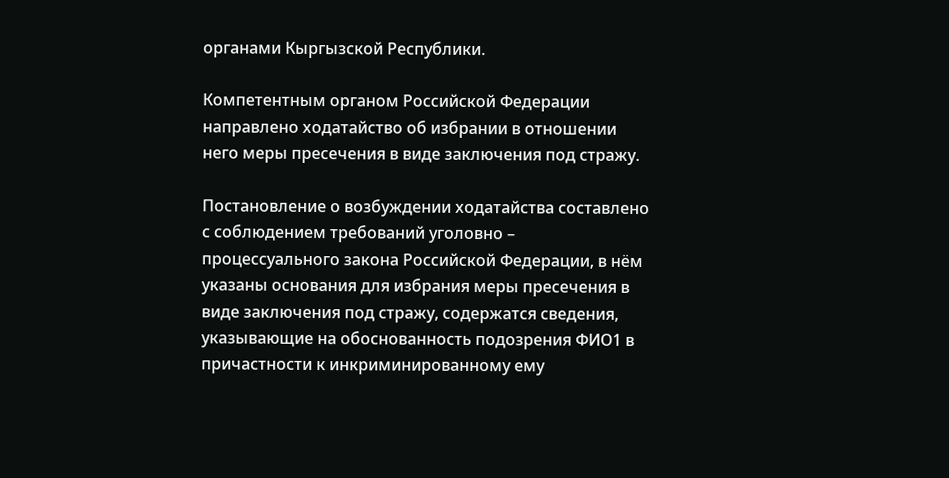органами Кыргызской Республики.

Компетентным органом Российской Федерации направлено ходатайство об избрании в отношении него меры пресечения в виде заключения под стражу.

Постановление о возбуждении ходатайства составлено с соблюдением требований уголовно – процессуального закона Российской Федерации, в нём указаны основания для избрания меры пресечения в виде заключения под стражу, содержатся сведения, указывающие на обоснованность подозрения ФИО1 в причастности к инкриминированному ему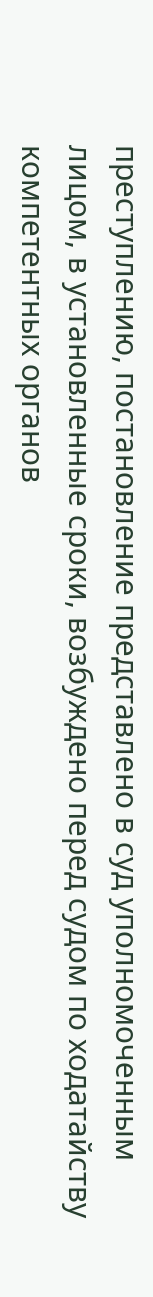преступлению, постановление представлено в суд уполномоченным лицом, в установленные сроки, возбуждено перед судом по ходатайству компетентных органов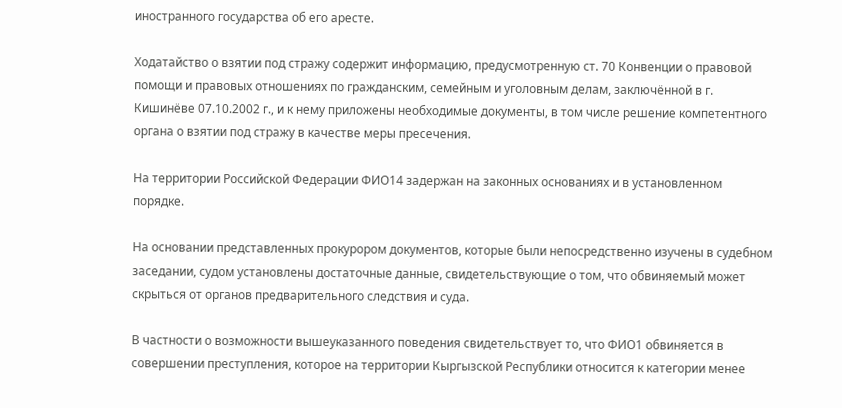иностранного государства об его аресте.

Ходатайство о взятии под стражу содержит информацию, предусмотренную ст. 70 Конвенции о правовой помощи и правовых отношениях по гражданским, семейным и уголовным делам, заключённой в г. Кишинёве 07.10.2002 г., и к нему приложены необходимые документы, в том числе решение компетентного органа о взятии под стражу в качестве меры пресечения.

На территории Российской Федерации ФИО14 задержан на законных основаниях и в установленном порядке.

На основании представленных прокурором документов, которые были непосредственно изучены в судебном заседании, судом установлены достаточные данные, свидетельствующие о том, что обвиняемый может скрыться от органов предварительного следствия и суда.

В частности о возможности вышеуказанного поведения свидетельствует то, что ФИО1 обвиняется в совершении преступления, которое на территории Кыргызской Республики относится к категории менее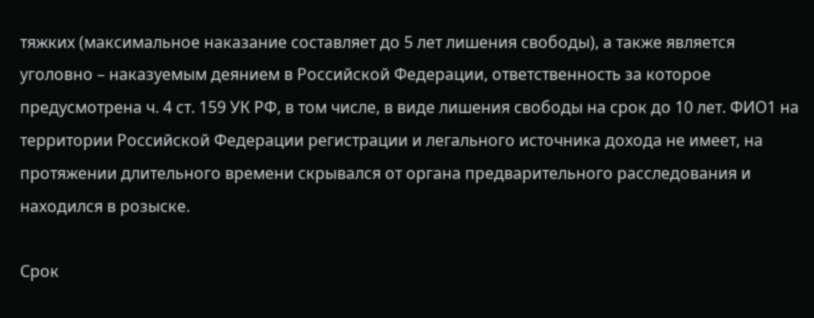тяжких (максимальное наказание составляет до 5 лет лишения свободы), а также является уголовно – наказуемым деянием в Российской Федерации, ответственность за которое предусмотрена ч. 4 ст. 159 УК РФ, в том числе, в виде лишения свободы на срок до 10 лет. ФИО1 на территории Российской Федерации регистрации и легального источника дохода не имеет, на протяжении длительного времени скрывался от органа предварительного расследования и находился в розыске.

Срок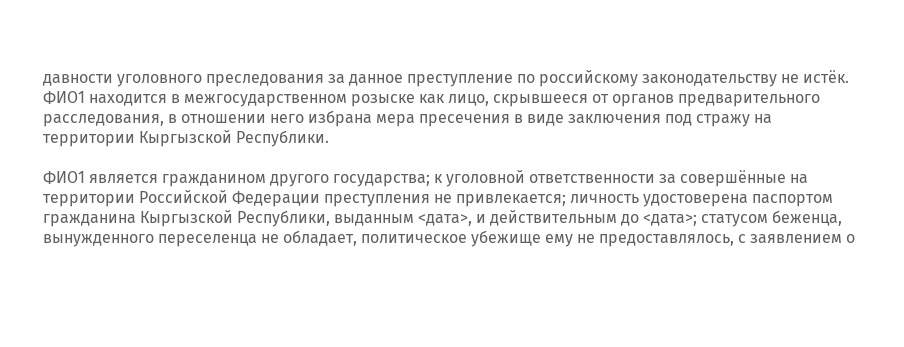давности уголовного преследования за данное преступление по российскому законодательству не истёк. ФИО1 находится в межгосударственном розыске как лицо, скрывшееся от органов предварительного расследования, в отношении него избрана мера пресечения в виде заключения под стражу на территории Кыргызской Республики.

ФИО1 является гражданином другого государства; к уголовной ответственности за совершённые на территории Российской Федерации преступления не привлекается; личность удостоверена паспортом гражданина Кыргызской Республики, выданным <дата>, и действительным до <дата>; статусом беженца, вынужденного переселенца не обладает, политическое убежище ему не предоставлялось, с заявлением о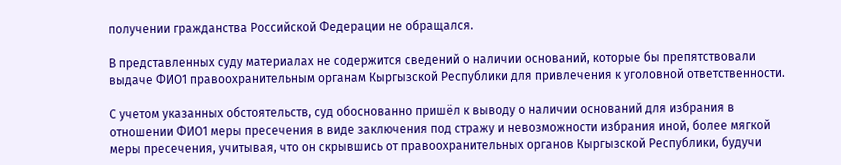получении гражданства Российской Федерации не обращался.

В представленных суду материалах не содержится сведений о наличии оснований, которые бы препятствовали выдаче ФИО1 правоохранительным органам Кыргызской Республики для привлечения к уголовной ответственности.

С учетом указанных обстоятельств, суд обоснованно пришёл к выводу о наличии оснований для избрания в отношении ФИО1 меры пресечения в виде заключения под стражу и невозможности избрания иной, более мягкой меры пресечения, учитывая, что он скрывшись от правоохранительных органов Кыргызской Республики, будучи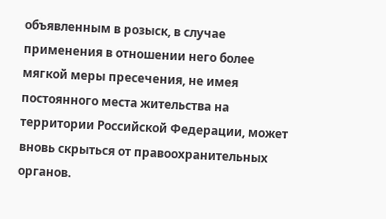объявленным в розыск, в случае применения в отношении него более мягкой меры пресечения, не имея постоянного места жительства на территории Российской Федерации, может вновь скрыться от правоохранительных органов.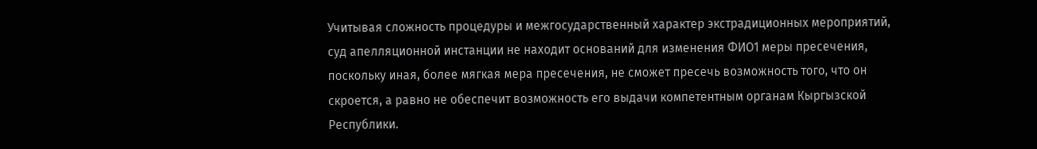Учитывая сложность процедуры и межгосударственный характер экстрадиционных мероприятий, суд апелляционной инстанции не находит оснований для изменения ФИО1 меры пресечения, поскольку иная, более мягкая мера пресечения, не сможет пресечь возможность того, что он скроется, а равно не обеспечит возможность его выдачи компетентным органам Кыргызской Республики.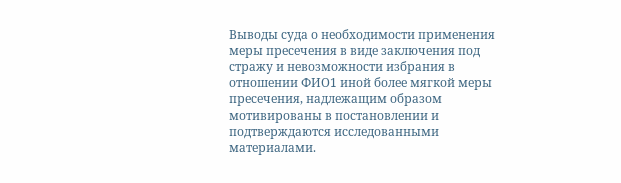Выводы суда о необходимости применения меры пресечения в виде заключения под стражу и невозможности избрания в отношении ФИО1 иной более мягкой меры пресечения, надлежащим образом мотивированы в постановлении и подтверждаются исследованными материалами.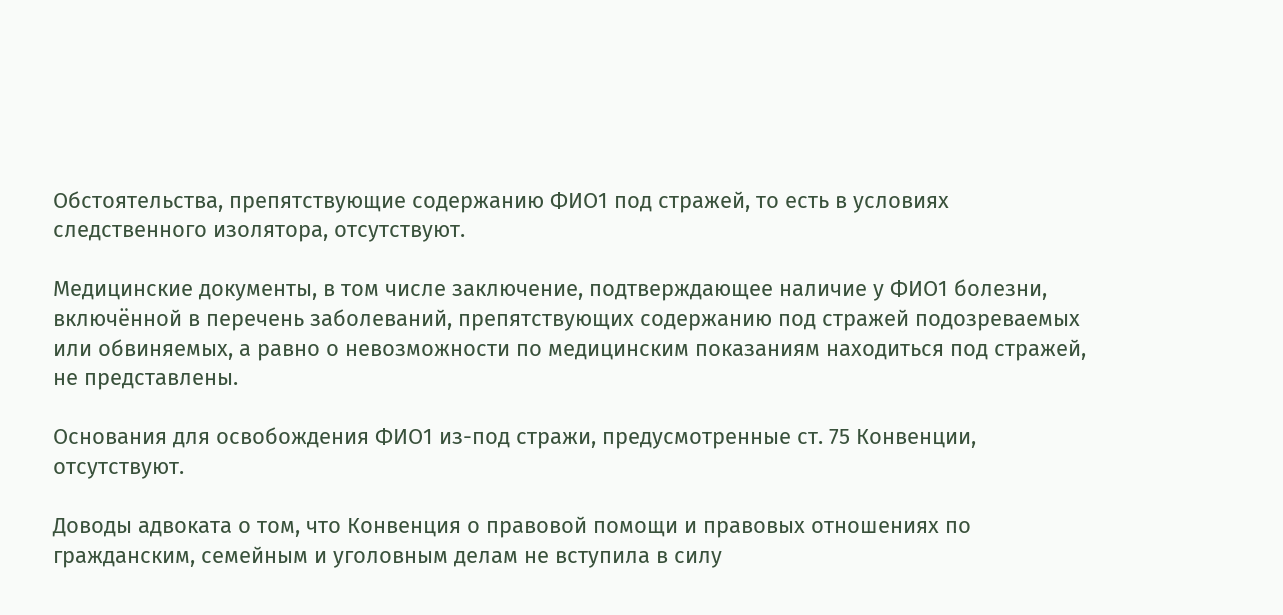Обстоятельства, препятствующие содержанию ФИО1 под стражей, то есть в условиях следственного изолятора, отсутствуют.

Медицинские документы, в том числе заключение, подтверждающее наличие у ФИО1 болезни, включённой в перечень заболеваний, препятствующих содержанию под стражей подозреваемых или обвиняемых, а равно о невозможности по медицинским показаниям находиться под стражей, не представлены.

Основания для освобождения ФИО1 из-под стражи, предусмотренные ст. 75 Конвенции, отсутствуют.

Доводы адвоката о том, что Конвенция о правовой помощи и правовых отношениях по гражданским, семейным и уголовным делам не вступила в силу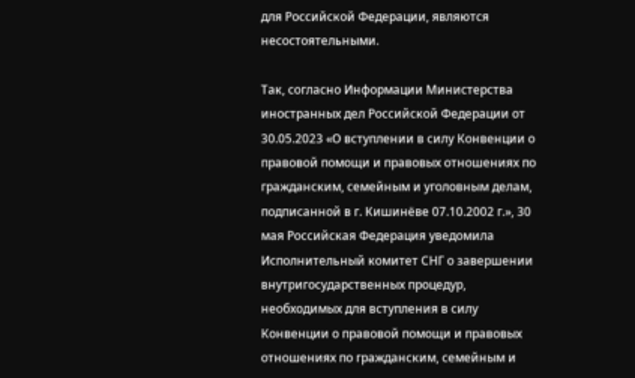для Российской Федерации, являются несостоятельными.

Так, согласно Информации Министерства иностранных дел Российской Федерации от 30.05.2023 «О вступлении в силу Конвенции о правовой помощи и правовых отношениях по гражданским, семейным и уголовным делам, подписанной в г. Кишинёве 07.10.2002 г.», 30 мая Российская Федерация уведомила Исполнительный комитет СНГ о завершении внутригосударственных процедур, необходимых для вступления в силу Конвенции о правовой помощи и правовых отношениях по гражданским, семейным и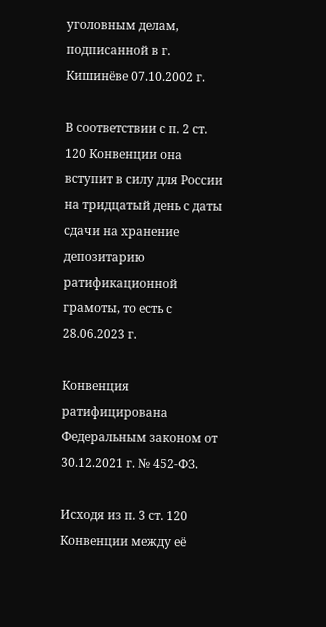уголовным делам, подписанной в г. Кишинёве 07.10.2002 г.

В соответствии с п. 2 ст. 120 Конвенции она вступит в силу для России на тридцатый день с даты сдачи на хранение депозитарию ратификационной грамоты, то есть с 28.06.2023 г.

Конвенция ратифицирована Федеральным законом от 30.12.2021 г. № 452-ФЗ.

Исходя из п. 3 ст. 120 Конвенции между её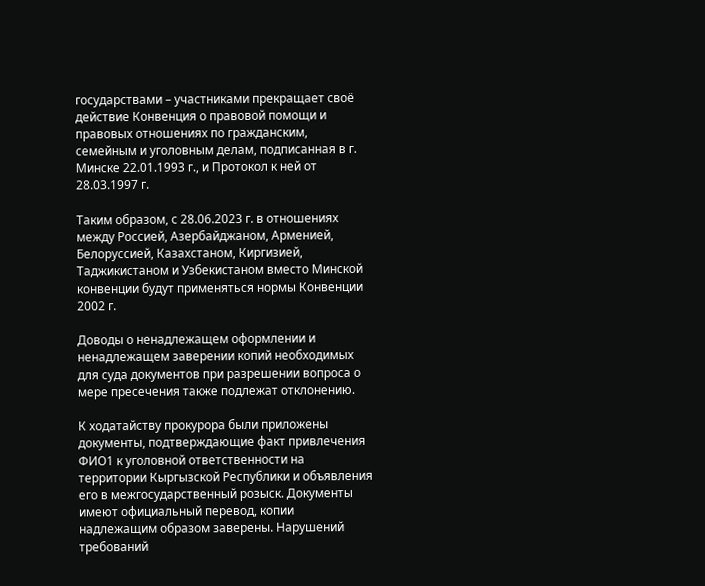государствами – участниками прекращает своё действие Конвенция о правовой помощи и правовых отношениях по гражданским, семейным и уголовным делам, подписанная в г. Минске 22.01.1993 г., и Протокол к ней от 28.03.1997 г.

Таким образом, с 28.06.2023 г. в отношениях между Россией, Азербайджаном, Арменией, Белоруссией, Казахстаном, Киргизией, Таджикистаном и Узбекистаном вместо Минской конвенции будут применяться нормы Конвенции 2002 г.

Доводы о ненадлежащем оформлении и ненадлежащем заверении копий необходимых для суда документов при разрешении вопроса о мере пресечения также подлежат отклонению.

К ходатайству прокурора были приложены документы, подтверждающие факт привлечения ФИО1 к уголовной ответственности на территории Кыргызской Республики и объявления его в межгосударственный розыск. Документы имеют официальный перевод, копии надлежащим образом заверены. Нарушений требований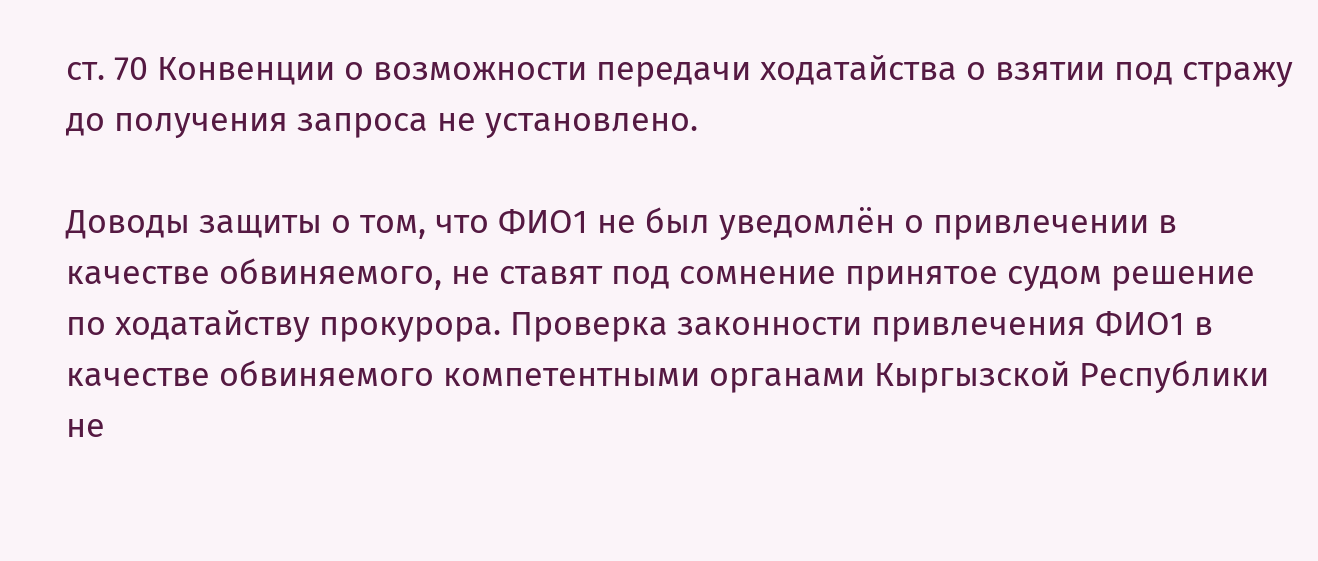ст. 70 Конвенции о возможности передачи ходатайства о взятии под стражу до получения запроса не установлено.

Доводы защиты о том, что ФИО1 не был уведомлён о привлечении в качестве обвиняемого, не ставят под сомнение принятое судом решение по ходатайству прокурора. Проверка законности привлечения ФИО1 в качестве обвиняемого компетентными органами Кыргызской Республики не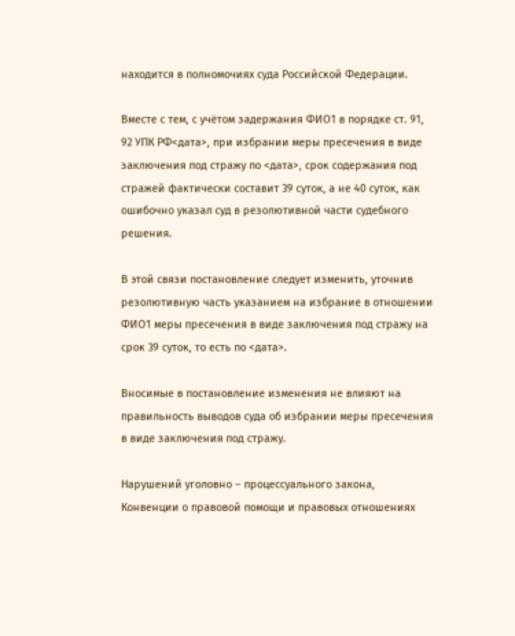находится в полномочиях суда Российской Федерации.

Вместе с тем, с учётом задержания ФИО1 в порядке ст. 91, 92 УПК РФ<дата>, при избрании меры пресечения в виде заключения под стражу по <дата>, срок содержания под стражей фактически составит 39 суток, а не 40 суток, как ошибочно указал суд в резолютивной части судебного решения.

В этой связи постановление следует изменить, уточнив резолютивную часть указанием на избрание в отношении ФИО1 меры пресечения в виде заключения под стражу на срок 39 суток, то есть по <дата>.

Вносимые в постановление изменения не влияют на правильность выводов суда об избрании меры пресечения в виде заключения под стражу.

Нарушений уголовно – процессуального закона, Конвенции о правовой помощи и правовых отношениях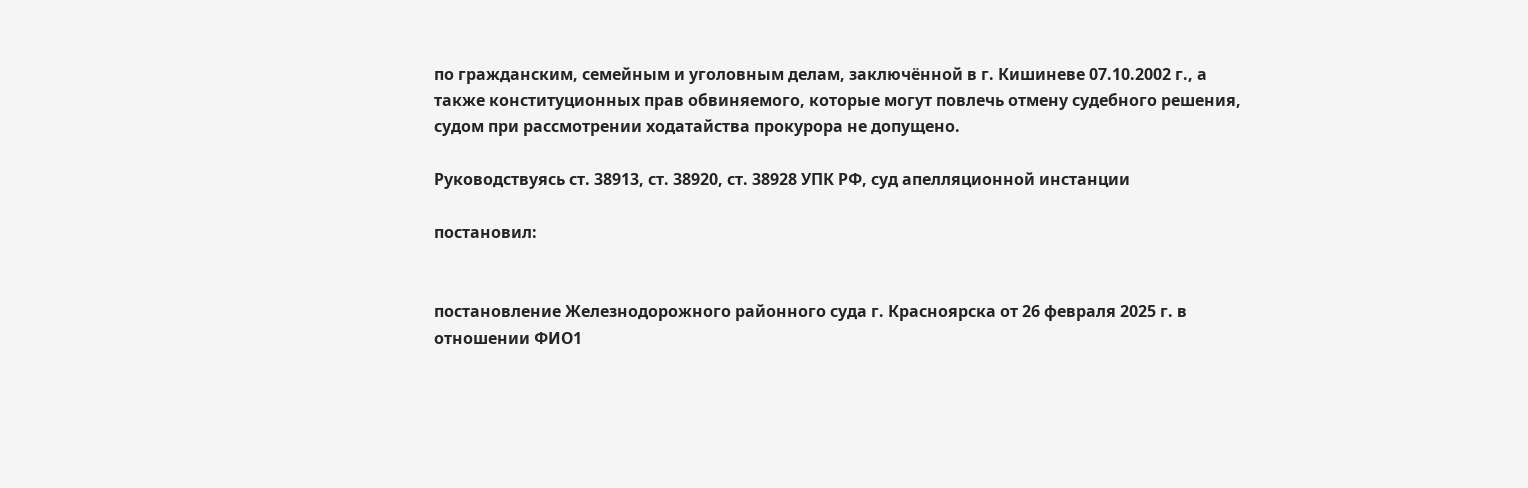по гражданским, семейным и уголовным делам, заключённой в г. Кишиневе 07.10.2002 г., а также конституционных прав обвиняемого, которые могут повлечь отмену судебного решения, судом при рассмотрении ходатайства прокурора не допущено.

Руководствуясь ст. 38913, ст. 38920, ст. 38928 УПК РФ, суд апелляционной инстанции

постановил:


постановление Железнодорожного районного суда г. Красноярска от 26 февраля 2025 г. в отношении ФИО1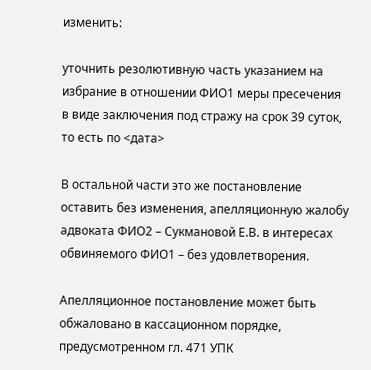изменить:

уточнить резолютивную часть указанием на избрание в отношении ФИО1 меры пресечения в виде заключения под стражу на срок 39 суток, то есть по <дата>

В остальной части это же постановление оставить без изменения, апелляционную жалобу адвоката ФИО2 – Сукмановой Е.В. в интересах обвиняемого ФИО1 – без удовлетворения.

Апелляционное постановление может быть обжаловано в кассационном порядке, предусмотренном гл. 471 УПК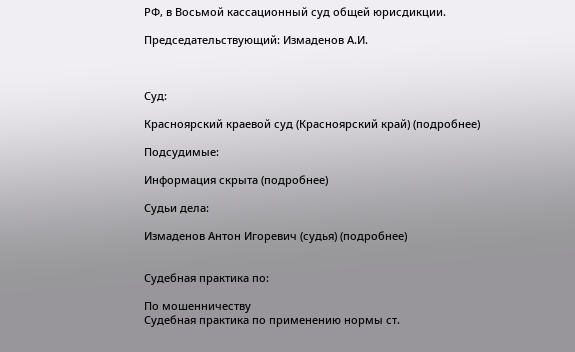РФ, в Восьмой кассационный суд общей юрисдикции.

Председательствующий: Измаденов А.И.



Суд:

Красноярский краевой суд (Красноярский край) (подробнее)

Подсудимые:

Информация скрыта (подробнее)

Судьи дела:

Измаденов Антон Игоревич (судья) (подробнее)


Судебная практика по:

По мошенничеству
Судебная практика по применению нормы ст.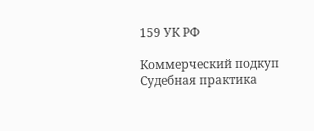159 УК РФ

Коммерческий подкуп
Судебная практика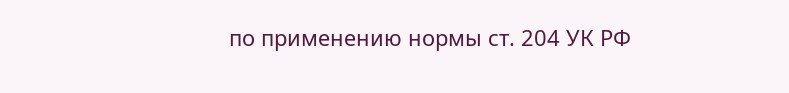по применению нормы ст. 204 УК РФ